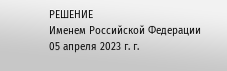РЕШЕНИЕ
Именем Российской Федерации
05 апреля 2023 г. г.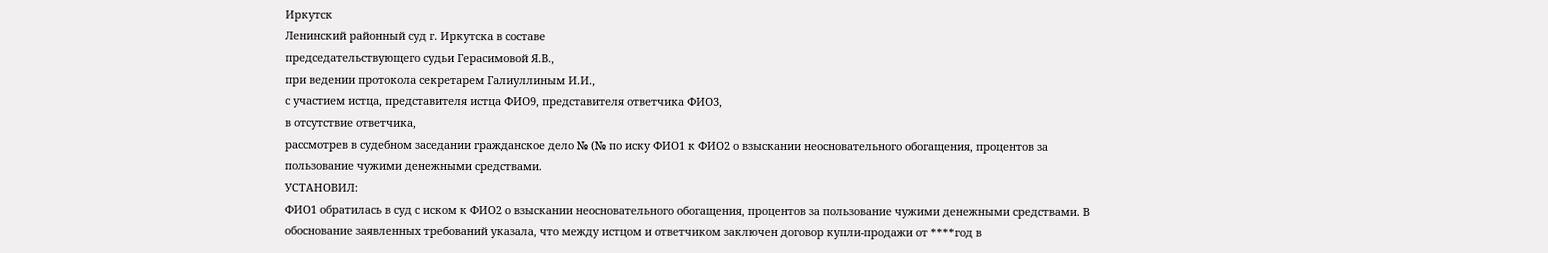Иркутск
Ленинский районный суд г. Иркутска в составе
председательствующего судьи Герасимовой Я.В.,
при ведении протокола секретарем Галиуллиным И.И.,
с участием истца, представителя истца ФИО9, представителя ответчика ФИО3,
в отсутствие ответчика,
рассмотрев в судебном заседании гражданское дело № (№ по иску ФИО1 к ФИО2 о взыскании неосновательного обогащения, процентов за пользование чужими денежными средствами.
УСТАНОВИЛ:
ФИО1 обратилась в суд с иском к ФИО2 о взыскании неосновательного обогащения, процентов за пользование чужими денежными средствами. В обоснование заявленных требований указала, что между истцом и ответчиком заключен договор купли-продажи от ****год в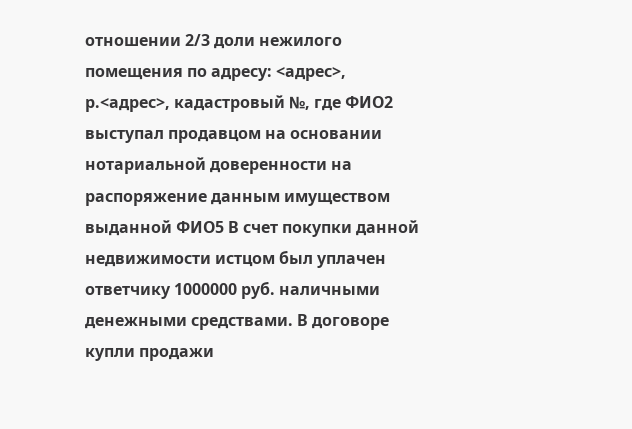отношении 2/3 доли нежилого помещения по адресу: <адрес>, р.<адрес>, кадастровый №, где ФИО2 выступал продавцом на основании нотариальной доверенности на распоряжение данным имуществом выданной ФИО5 В счет покупки данной недвижимости истцом был уплачен ответчику 1000000 руб. наличными денежными средствами. В договоре купли продажи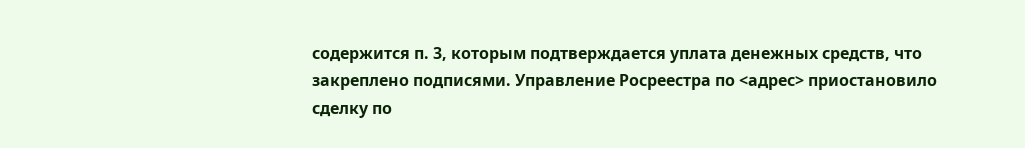содержится п. 3, которым подтверждается уплата денежных средств, что закреплено подписями. Управление Росреестра по <адрес> приостановило сделку по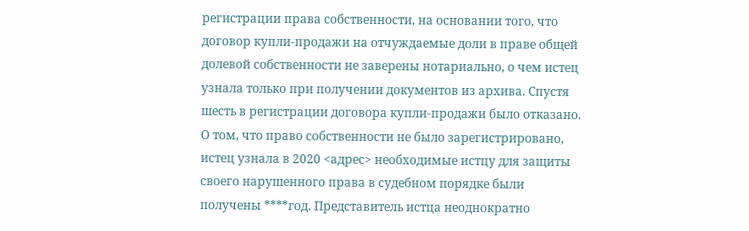регистрации права собственности, на основании того, что договор купли-продажи на отчуждаемые доли в праве общей долевой собственности не заверены нотариально, о чем истец узнала только при получении документов из архива. Спустя шесть в регистрации договора купли-продажи было отказано. О том, что право собственности не было зарегистрировано, истец узнала в 2020 <адрес> необходимые истцу для защиты своего нарушенного права в судебном порядке были получены ****год. Представитель истца неоднократно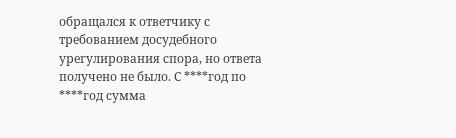обращался к ответчику с требованием досудебного урегулирования спора, но ответа получено не было. С ****год по ****год сумма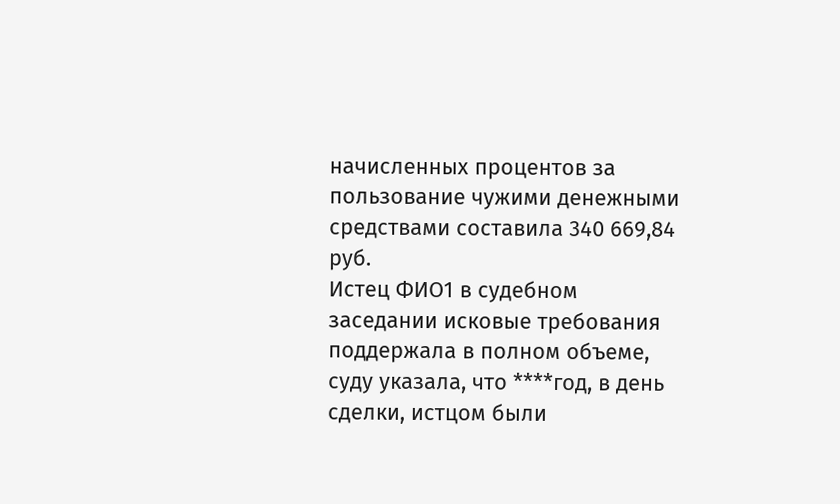начисленных процентов за пользование чужими денежными средствами составила 340 669,84 руб.
Истец ФИО1 в судебном заседании исковые требования поддержала в полном объеме, суду указала, что ****год, в день сделки, истцом были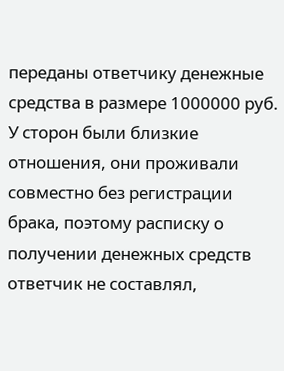переданы ответчику денежные средства в размере 1000000 руб. У сторон были близкие отношения, они проживали совместно без регистрации брака, поэтому расписку о получении денежных средств ответчик не составлял,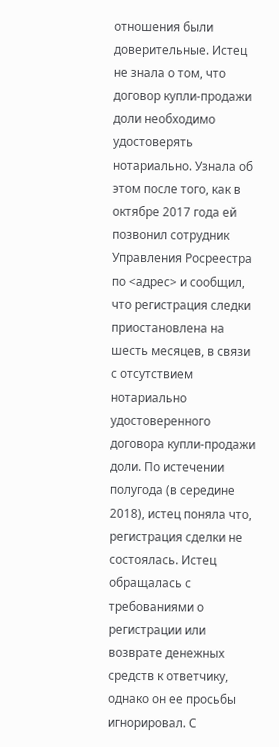отношения были доверительные. Истец не знала о том, что договор купли-продажи доли необходимо удостоверять нотариально. Узнала об этом после того, как в октябре 2017 года ей позвонил сотрудник Управления Росреестра по <адрес> и сообщил, что регистрация следки приостановлена на шесть месяцев, в связи с отсутствием нотариально удостоверенного договора купли-продажи доли. По истечении полугода (в середине 2018), истец поняла что, регистрация сделки не состоялась. Истец обращалась с требованиями о регистрации или возврате денежных средств к ответчику, однако он ее просьбы игнорировал. С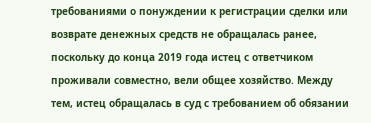требованиями о понуждении к регистрации сделки или возврате денежных средств не обращалась ранее, поскольку до конца 2019 года истец с ответчиком проживали совместно, вели общее хозяйство. Между тем, истец обращалась в суд с требованием об обязании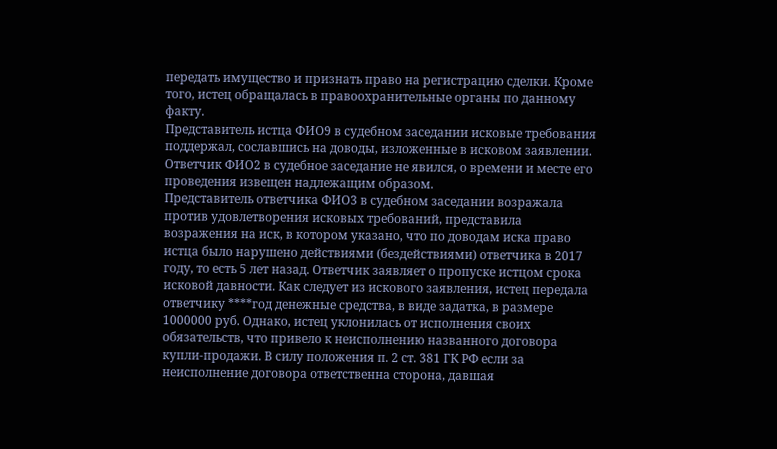передать имущество и признать право на регистрацию сделки. Кроме того, истец обращалась в правоохранительные органы по данному факту.
Представитель истца ФИО9 в судебном заседании исковые требования поддержал, сославшись на доводы, изложенные в исковом заявлении.
Ответчик ФИО2 в судебное заседание не явился, о времени и месте его проведения извещен надлежащим образом.
Представитель ответчика ФИО3 в судебном заседании возражала против удовлетворения исковых требований, представила возражения на иск, в котором указано, что по доводам иска право истца было нарушено действиями (бездействиями) ответчика в 2017 году, то есть 5 лет назад. Ответчик заявляет о пропуске истцом срока исковой давности. Как следует из искового заявления, истец передала ответчику ****год денежные средства, в виде задатка, в размере 1000000 руб. Однако, истец уклонилась от исполнения своих обязательств, что привело к неисполнению названного договора купли-продажи. В силу положения п. 2 ст. 381 ГК РФ если за неисполнение договора ответственна сторона, давшая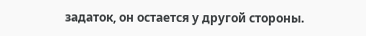задаток, он остается у другой стороны.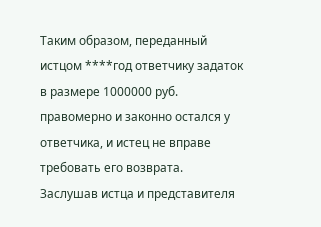Таким образом, переданный истцом ****год ответчику задаток в размере 1000000 руб. правомерно и законно остался у ответчика, и истец не вправе требовать его возврата.
Заслушав истца и представителя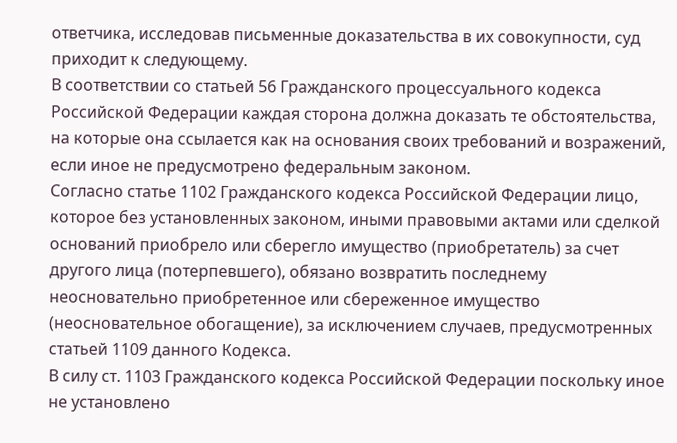ответчика, исследовав письменные доказательства в их совокупности, суд приходит к следующему.
В соответствии со статьей 56 Гражданского процессуального кодекса Российской Федерации каждая сторона должна доказать те обстоятельства, на которые она ссылается как на основания своих требований и возражений, если иное не предусмотрено федеральным законом.
Согласно статье 1102 Гражданского кодекса Российской Федерации лицо, которое без установленных законом, иными правовыми актами или сделкой оснований приобрело или сберегло имущество (приобретатель) за счет другого лица (потерпевшего), обязано возвратить последнему неосновательно приобретенное или сбереженное имущество (неосновательное обогащение), за исключением случаев, предусмотренных статьей 1109 данного Кодекса.
В силу ст. 1103 Гражданского кодекса Российской Федерации поскольку иное не установлено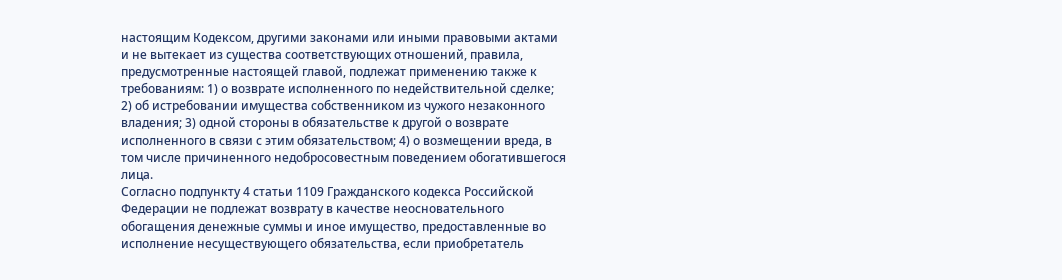настоящим Кодексом, другими законами или иными правовыми актами и не вытекает из существа соответствующих отношений, правила, предусмотренные настоящей главой, подлежат применению также к требованиям: 1) о возврате исполненного по недействительной сделке; 2) об истребовании имущества собственником из чужого незаконного владения; 3) одной стороны в обязательстве к другой о возврате исполненного в связи с этим обязательством; 4) о возмещении вреда, в том числе причиненного недобросовестным поведением обогатившегося лица.
Согласно подпункту 4 статьи 1109 Гражданского кодекса Российской Федерации не подлежат возврату в качестве неосновательного обогащения денежные суммы и иное имущество, предоставленные во исполнение несуществующего обязательства, если приобретатель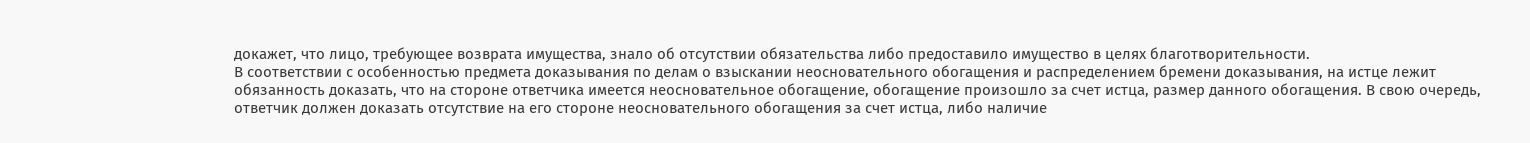докажет, что лицо, требующее возврата имущества, знало об отсутствии обязательства либо предоставило имущество в целях благотворительности.
В соответствии с особенностью предмета доказывания по делам о взыскании неосновательного обогащения и распределением бремени доказывания, на истце лежит обязанность доказать, что на стороне ответчика имеется неосновательное обогащение, обогащение произошло за счет истца, размер данного обогащения. В свою очередь, ответчик должен доказать отсутствие на его стороне неосновательного обогащения за счет истца, либо наличие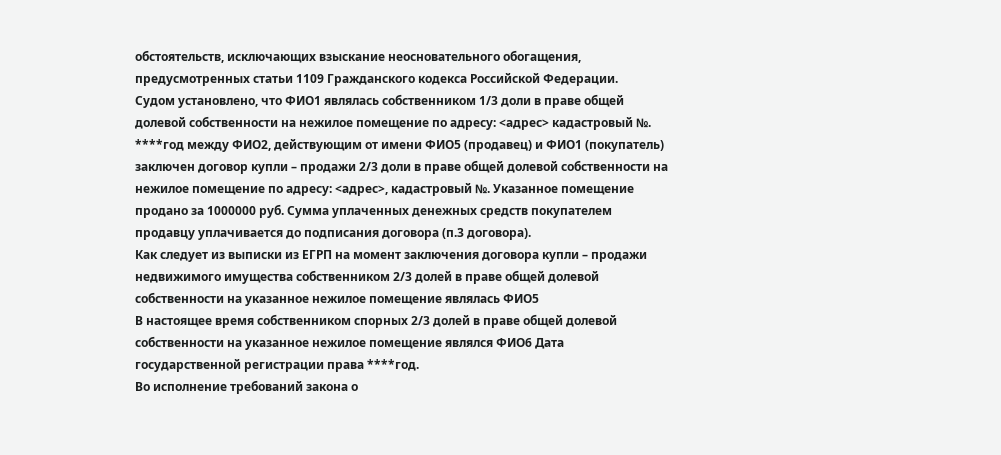обстоятельств, исключающих взыскание неосновательного обогащения, предусмотренных статьи 1109 Гражданского кодекса Российской Федерации.
Судом установлено, что ФИО1 являлась собственником 1/3 доли в праве общей долевой собственности на нежилое помещение по адресу: <адрес> кадастровый №.
****год между ФИО2, действующим от имени ФИО5 (продавец) и ФИО1 (покупатель) заключен договор купли – продажи 2/3 доли в праве общей долевой собственности на нежилое помещение по адресу: <адрес>, кадастровый №. Указанное помещение продано за 1000000 руб. Сумма уплаченных денежных средств покупателем продавцу уплачивается до подписания договора (п.3 договора).
Как следует из выписки из ЕГРП на момент заключения договора купли – продажи недвижимого имущества собственником 2/3 долей в праве общей долевой собственности на указанное нежилое помещение являлась ФИО5
В настоящее время собственником спорных 2/3 долей в праве общей долевой собственности на указанное нежилое помещение являлся ФИО6 Дата государственной регистрации права ****год.
Во исполнение требований закона о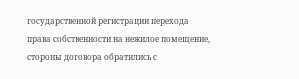государственной регистрации перехода права собственности на нежилое помещение, стороны договора обратились с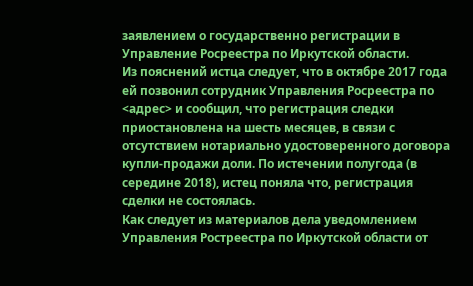заявлением о государственно регистрации в Управление Росреестра по Иркутской области.
Из пояснений истца следует, что в октябре 2017 года ей позвонил сотрудник Управления Росреестра по <адрес> и сообщил, что регистрация следки приостановлена на шесть месяцев, в связи с отсутствием нотариально удостоверенного договора купли-продажи доли. По истечении полугода (в середине 2018), истец поняла что, регистрация сделки не состоялась.
Как следует из материалов дела уведомлением Управления Ростреестра по Иркутской области от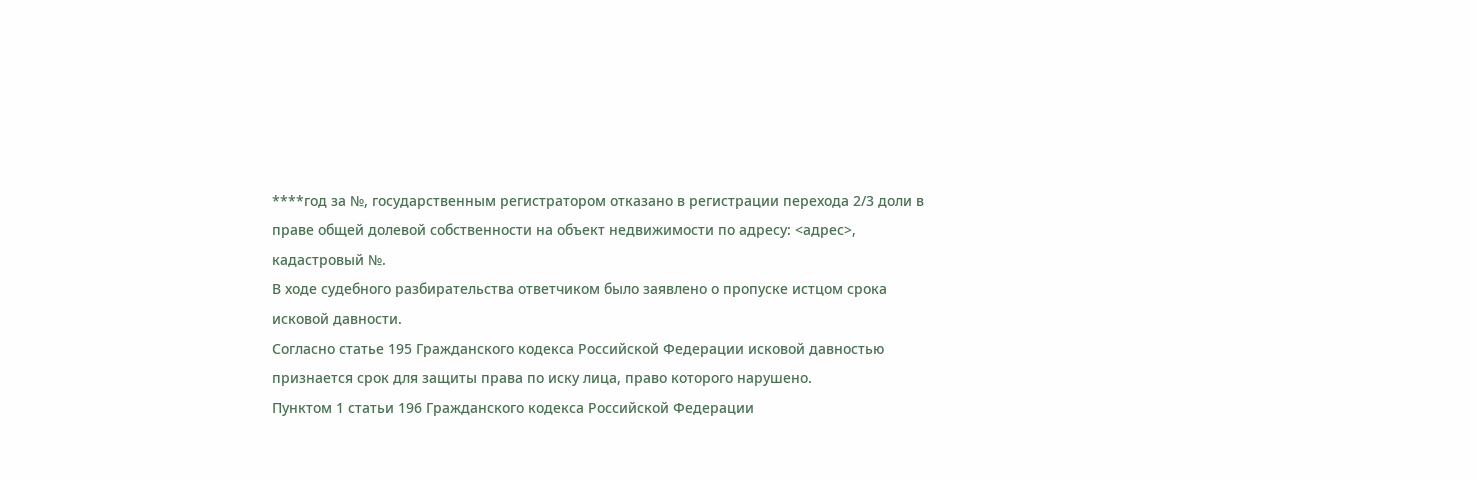****год за №, государственным регистратором отказано в регистрации перехода 2/3 доли в праве общей долевой собственности на объект недвижимости по адресу: <адрес>, кадастровый №.
В ходе судебного разбирательства ответчиком было заявлено о пропуске истцом срока исковой давности.
Согласно статье 195 Гражданского кодекса Российской Федерации исковой давностью признается срок для защиты права по иску лица, право которого нарушено.
Пунктом 1 статьи 196 Гражданского кодекса Российской Федерации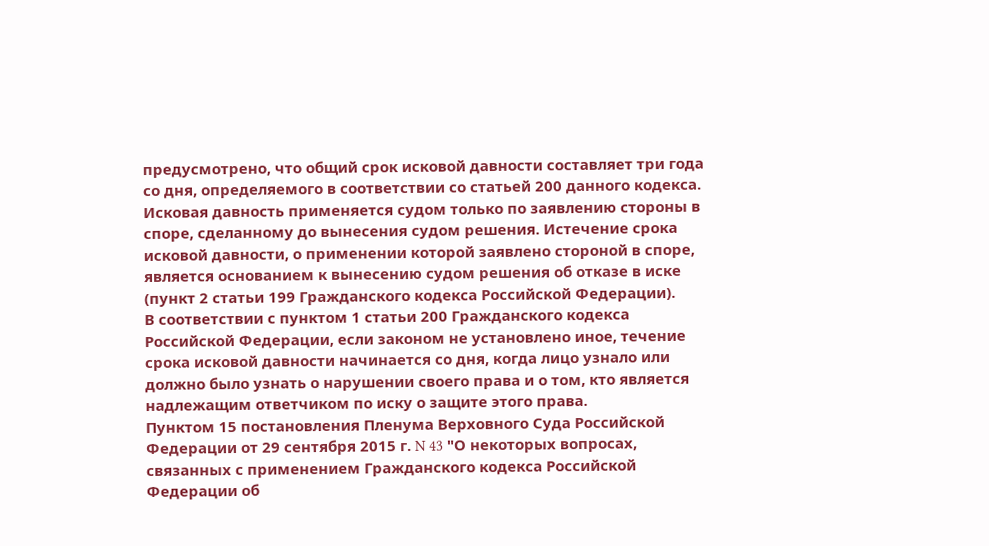предусмотрено, что общий срок исковой давности составляет три года со дня, определяемого в соответствии со статьей 200 данного кодекса.
Исковая давность применяется судом только по заявлению стороны в споре, сделанному до вынесения судом решения. Истечение срока исковой давности, о применении которой заявлено стороной в споре, является основанием к вынесению судом решения об отказе в иске (пункт 2 статьи 199 Гражданского кодекса Российской Федерации).
В соответствии с пунктом 1 статьи 200 Гражданского кодекса Российской Федерации, если законом не установлено иное, течение срока исковой давности начинается со дня, когда лицо узнало или должно было узнать о нарушении своего права и о том, кто является надлежащим ответчиком по иску о защите этого права.
Пунктом 15 постановления Пленума Верховного Суда Российской Федерации от 29 сентября 2015 г. N 43 "О некоторых вопросах, связанных с применением Гражданского кодекса Российской Федерации об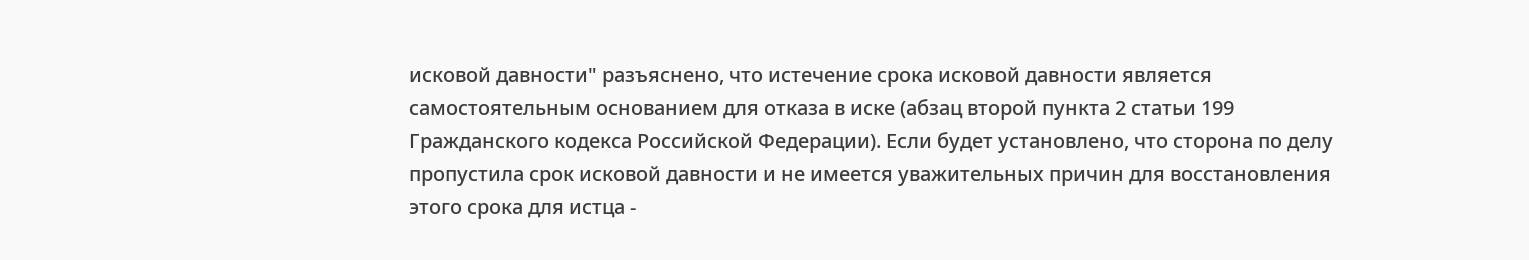исковой давности" разъяснено, что истечение срока исковой давности является самостоятельным основанием для отказа в иске (абзац второй пункта 2 статьи 199 Гражданского кодекса Российской Федерации). Если будет установлено, что сторона по делу пропустила срок исковой давности и не имеется уважительных причин для восстановления этого срока для истца -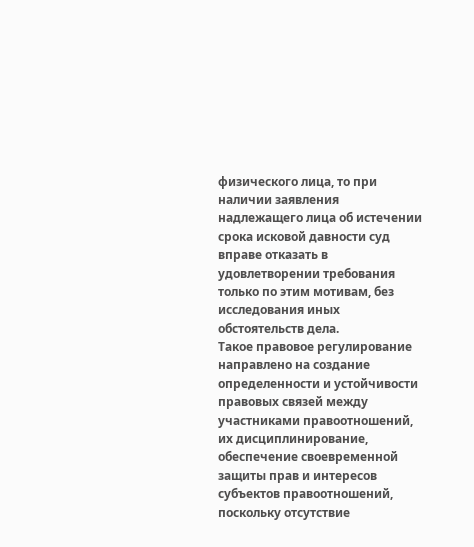физического лица, то при наличии заявления надлежащего лица об истечении срока исковой давности суд вправе отказать в удовлетворении требования только по этим мотивам, без исследования иных обстоятельств дела.
Такое правовое регулирование направлено на создание определенности и устойчивости правовых связей между участниками правоотношений, их дисциплинирование, обеспечение своевременной защиты прав и интересов субъектов правоотношений, поскольку отсутствие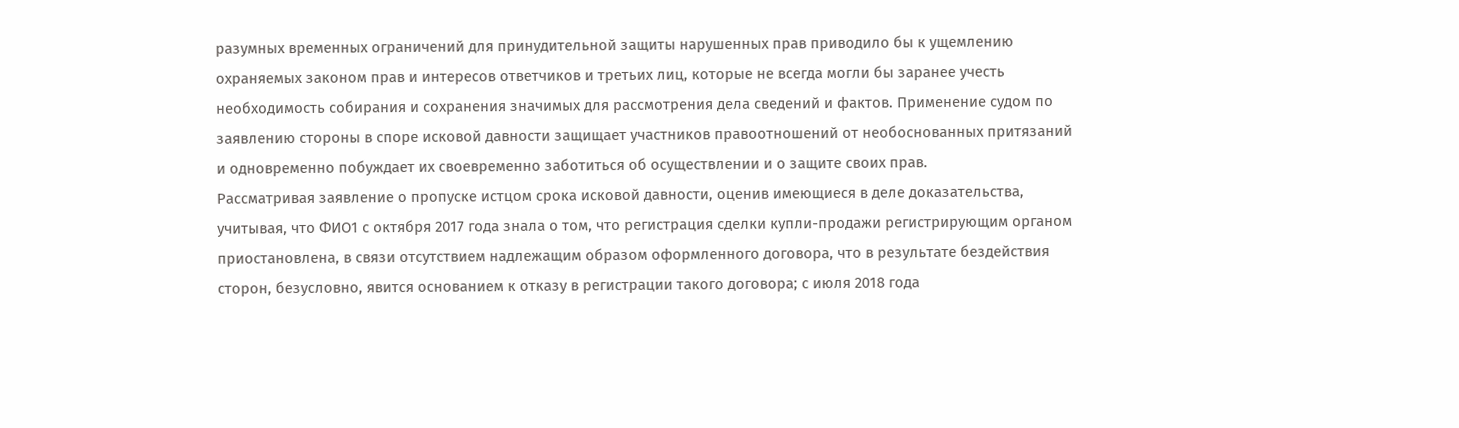разумных временных ограничений для принудительной защиты нарушенных прав приводило бы к ущемлению охраняемых законом прав и интересов ответчиков и третьих лиц, которые не всегда могли бы заранее учесть необходимость собирания и сохранения значимых для рассмотрения дела сведений и фактов. Применение судом по заявлению стороны в споре исковой давности защищает участников правоотношений от необоснованных притязаний и одновременно побуждает их своевременно заботиться об осуществлении и о защите своих прав.
Рассматривая заявление о пропуске истцом срока исковой давности, оценив имеющиеся в деле доказательства, учитывая, что ФИО1 с октября 2017 года знала о том, что регистрация сделки купли-продажи регистрирующим органом приостановлена, в связи отсутствием надлежащим образом оформленного договора, что в результате бездействия сторон, безусловно, явится основанием к отказу в регистрации такого договора; с июля 2018 года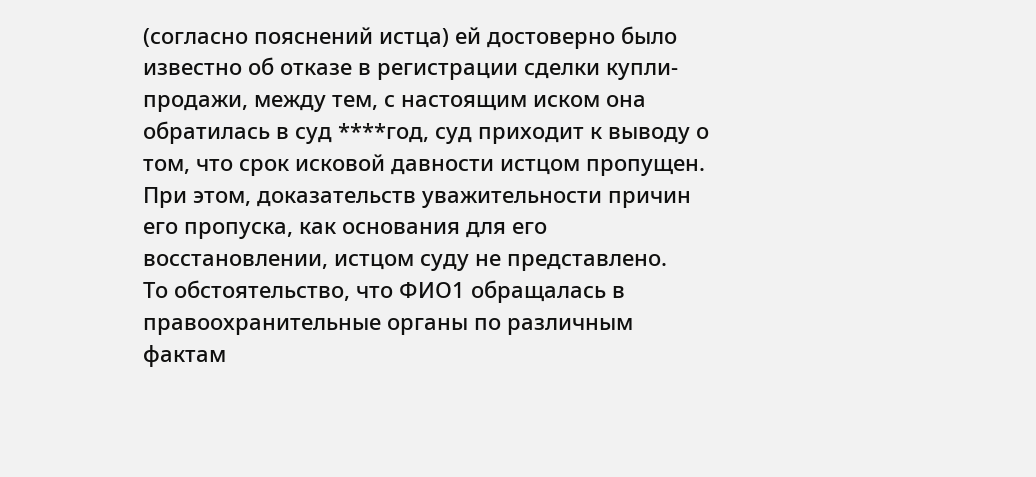(согласно пояснений истца) ей достоверно было известно об отказе в регистрации сделки купли-продажи, между тем, с настоящим иском она обратилась в суд ****год, суд приходит к выводу о том, что срок исковой давности истцом пропущен.
При этом, доказательств уважительности причин его пропуска, как основания для его восстановлении, истцом суду не представлено.
То обстоятельство, что ФИО1 обращалась в правоохранительные органы по различным фактам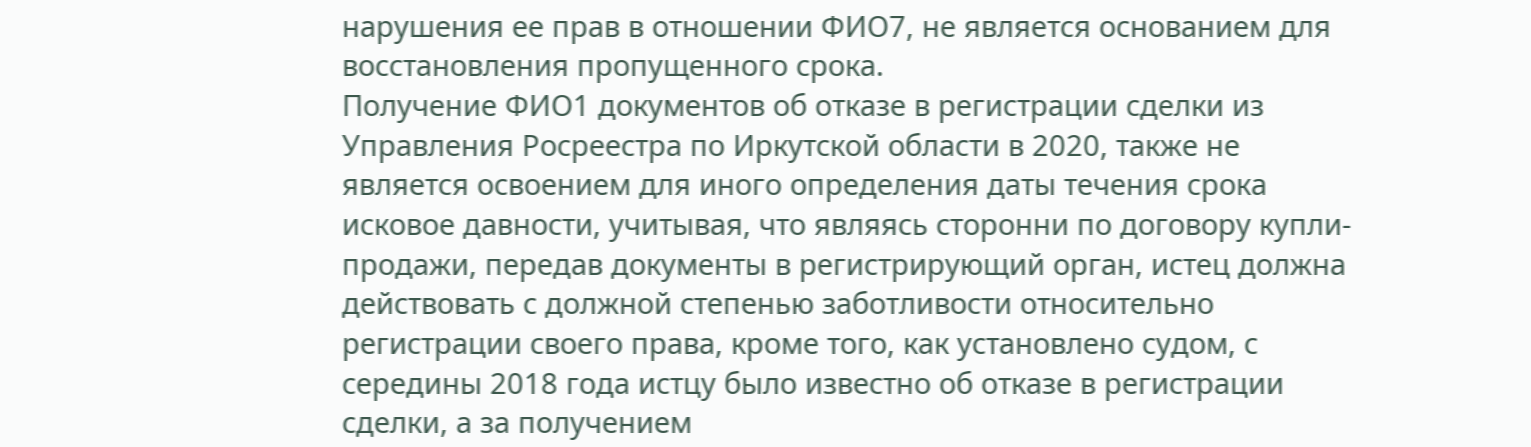нарушения ее прав в отношении ФИО7, не является основанием для восстановления пропущенного срока.
Получение ФИО1 документов об отказе в регистрации сделки из Управления Росреестра по Иркутской области в 2020, также не является освоением для иного определения даты течения срока исковое давности, учитывая, что являясь сторонни по договору купли-продажи, передав документы в регистрирующий орган, истец должна действовать с должной степенью заботливости относительно регистрации своего права, кроме того, как установлено судом, с середины 2018 года истцу было известно об отказе в регистрации сделки, а за получением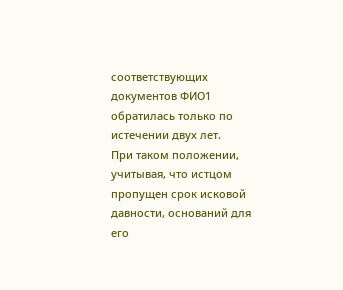соответствующих документов ФИО1 обратилась только по истечении двух лет.
При таком положении, учитывая, что истцом пропущен срок исковой давности, оснований для его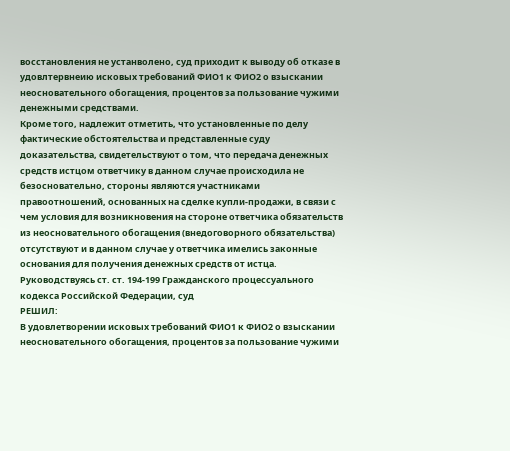восстановления не устанволено, суд приходит к выводу об отказе в удовлтервнеию исковых требований ФИО1 к ФИО2 о взыскании неосновательного обогащения, процентов за пользование чужими денежными средствами.
Кроме того, надлежит отметить, что установленные по делу фактические обстоятельства и представленные суду доказательства, свидетельствуют о том, что передача денежных средств истцом ответчику в данном случае происходила не безосновательно, стороны являются участниками правоотношений, основанных на сделке купли-продажи, в связи с чем условия для возникновения на стороне ответчика обязательств из неосновательного обогащения (внедоговорного обязательства) отсутствуют и в данном случае у ответчика имелись законные основания для получения денежных средств от истца.
Руководствуясь ст. ст. 194-199 Гражданского процессуального кодекса Российской Федерации, суд
РЕШИЛ:
В удовлетворении исковых требований ФИО1 к ФИО2 о взыскании неосновательного обогащения, процентов за пользование чужими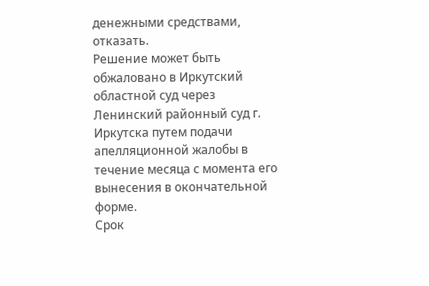денежными средствами, отказать.
Решение может быть обжаловано в Иркутский областной суд через Ленинский районный суд г. Иркутска путем подачи апелляционной жалобы в течение месяца с момента его вынесения в окончательной форме.
Срок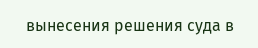вынесения решения суда в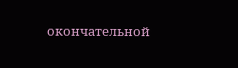окончательной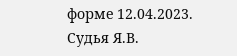форме 12.04.2023.
Судья Я.В.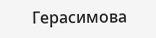Герасимова